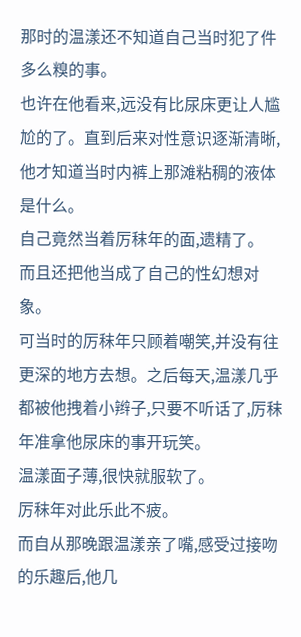那时的温漾还不知道自己当时犯了件多么糗的事。
也许在他看来,远没有比尿床更让人尴尬的了。直到后来对性意识逐渐清晰,他才知道当时内裤上那滩粘稠的液体是什么。
自己竟然当着厉秣年的面,遗精了。
而且还把他当成了自己的性幻想对象。
可当时的厉秣年只顾着嘲笑,并没有往更深的地方去想。之后每天,温漾几乎都被他拽着小辫子,只要不听话了,厉秣年准拿他尿床的事开玩笑。
温漾面子薄,很快就服软了。
厉秣年对此乐此不疲。
而自从那晚跟温漾亲了嘴,感受过接吻的乐趣后,他几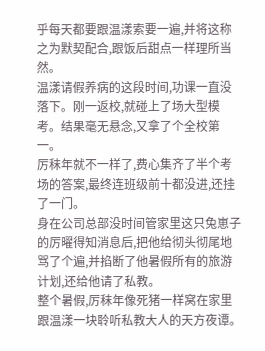乎每天都要跟温漾索要一遍,并将这称之为默契配合,跟饭后甜点一样理所当然。
温漾请假养病的这段时间,功课一直没落下。刚一返校,就碰上了场大型模考。结果毫无悬念,又拿了个全校第一。
厉秣年就不一样了,费心集齐了半个考场的答案,最终连班级前十都没进,还挂了一门。
身在公司总部没时间管家里这只兔崽子的厉曜得知消息后,把他给彻头彻尾地骂了个遍,并掐断了他暑假所有的旅游计划,还给他请了私教。
整个暑假,厉秣年像死猪一样窝在家里跟温漾一块聆听私教大人的天方夜谭。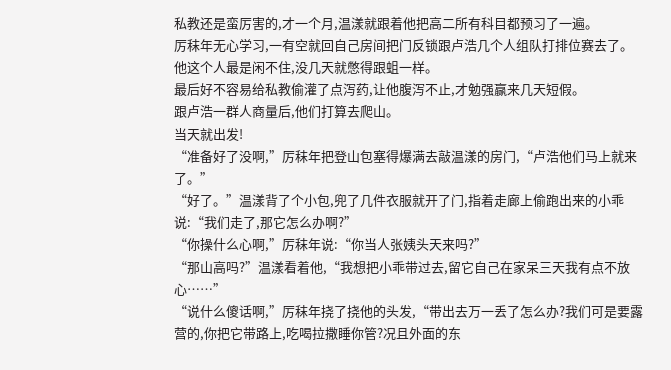私教还是蛮厉害的,才一个月,温漾就跟着他把高二所有科目都预习了一遍。
厉秣年无心学习,一有空就回自己房间把门反锁跟卢浩几个人组队打排位赛去了。他这个人最是闲不住,没几天就憋得跟蛆一样。
最后好不容易给私教偷灌了点泻药,让他腹泻不止,才勉强赢来几天短假。
跟卢浩一群人商量后,他们打算去爬山。
当天就出发!
“准备好了没啊,”厉秣年把登山包塞得爆满去敲温漾的房门,“卢浩他们马上就来了。”
“好了。”温漾背了个小包,兜了几件衣服就开了门,指着走廊上偷跑出来的小乖说:“我们走了,那它怎么办啊?”
“你操什么心啊,”厉秣年说:“你当人张姨头天来吗?”
“那山高吗?”温漾看着他,“我想把小乖带过去,留它自己在家呆三天我有点不放心……”
“说什么傻话啊,”厉秣年挠了挠他的头发,“带出去万一丢了怎么办?我们可是要露营的,你把它带路上,吃喝拉撒睡你管?况且外面的东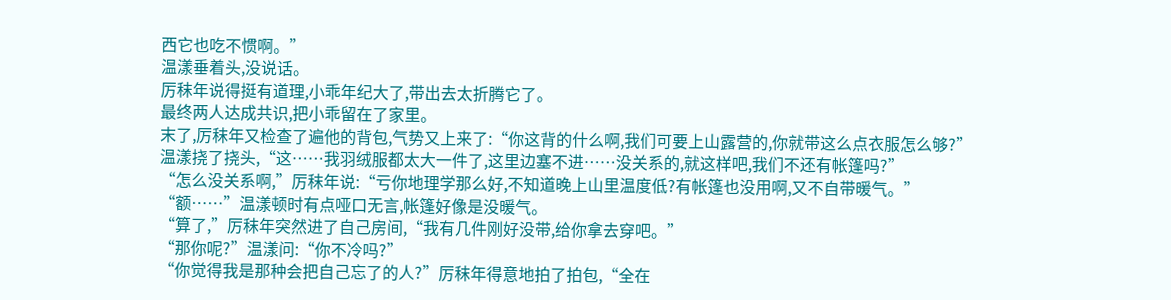西它也吃不惯啊。”
温漾垂着头,没说话。
厉秣年说得挺有道理,小乖年纪大了,带出去太折腾它了。
最终两人达成共识,把小乖留在了家里。
末了,厉秣年又检查了遍他的背包,气势又上来了:“你这背的什么啊,我们可要上山露营的,你就带这么点衣服怎么够?”
温漾挠了挠头,“这……我羽绒服都太大一件了,这里边塞不进……没关系的,就这样吧,我们不还有帐篷吗?”
“怎么没关系啊,”厉秣年说:“亏你地理学那么好,不知道晚上山里温度低?有帐篷也没用啊,又不自带暖气。”
“额……”温漾顿时有点哑口无言,帐篷好像是没暖气。
“算了,”厉秣年突然进了自己房间,“我有几件刚好没带,给你拿去穿吧。”
“那你呢?”温漾问:“你不冷吗?”
“你觉得我是那种会把自己忘了的人?”厉秣年得意地拍了拍包,“全在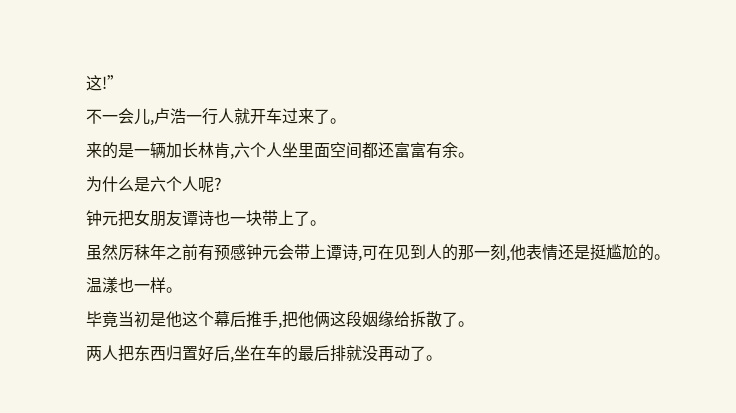这!”
不一会儿,卢浩一行人就开车过来了。
来的是一辆加长林肯,六个人坐里面空间都还富富有余。
为什么是六个人呢?
钟元把女朋友谭诗也一块带上了。
虽然厉秣年之前有预感钟元会带上谭诗,可在见到人的那一刻,他表情还是挺尴尬的。
温漾也一样。
毕竟当初是他这个幕后推手,把他俩这段姻缘给拆散了。
两人把东西归置好后,坐在车的最后排就没再动了。